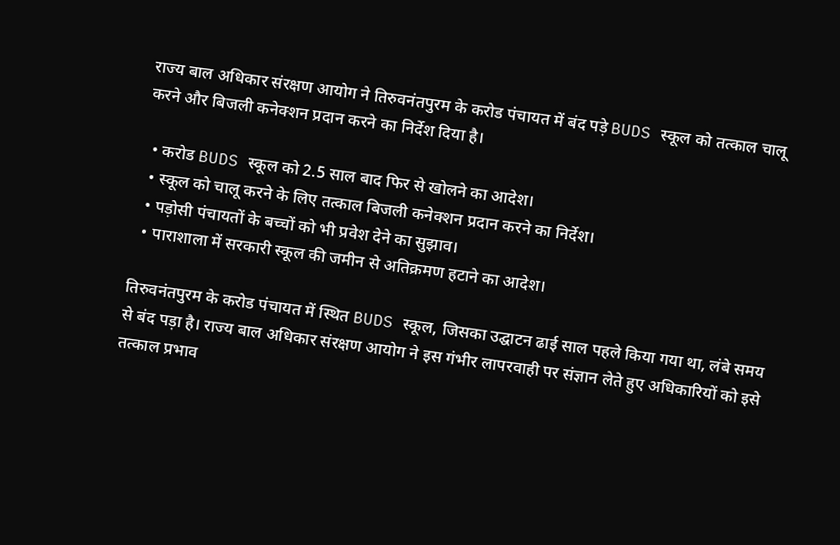राज्य बाल अधिकार संरक्षण आयोग ने तिरुवनंतपुरम के करोड पंचायत में बंद पड़े BUDS स्कूल को तत्काल चालू करने और बिजली कनेक्शन प्रदान करने का निर्देश दिया है।

  • करोड BUDS स्कूल को 2.5 साल बाद फिर से खोलने का आदेश।
  • स्कूल को चालू करने के लिए तत्काल बिजली कनेक्शन प्रदान करने का निर्देश।
  • पड़ोसी पंचायतों के बच्चों को भी प्रवेश देने का सुझाव।
  • पाराशाला में सरकारी स्कूल की जमीन से अतिक्रमण हटाने का आदेश।

तिरुवनंतपुरम के करोड पंचायत में स्थित BUDS स्कूल, जिसका उद्घाटन ढाई साल पहले किया गया था, लंबे समय से बंद पड़ा है। राज्य बाल अधिकार संरक्षण आयोग ने इस गंभीर लापरवाही पर संज्ञान लेते हुए अधिकारियों को इसे तत्काल प्रभाव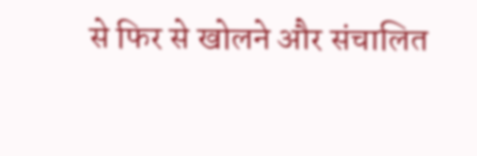से फिर से खोलने और संचालित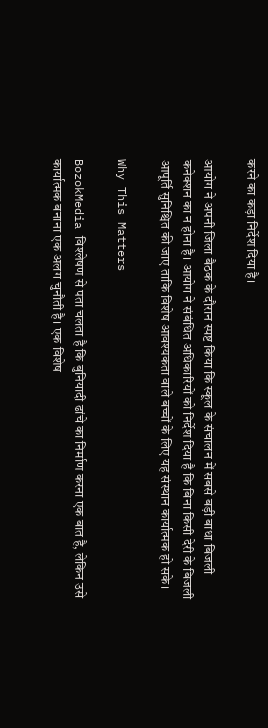करने का कड़ा निर्देश दिया है।

आयोग ने अपनी जिला बैठक के दौरान स्पष्ट किया कि स्कूल के संचालन में सबसे बड़ी बाधा बिजली कनेक्शन का न होना है। आयोग ने संबंधित अधिकारियों को निर्देश दिया है कि बिना किसी देरी के बिजली आपूर्ति सुनिश्चित की जाए ताकि विशेष आवश्यकता वाले बच्चों के लिए यह संस्थान कार्यात्मक हो सके।

Why This Matters

BozokMedia विश्लेषण से पता चलता है कि बुनियादी ढांचे का निर्माण करना एक बात है, लेकिन उसे कार्यात्मक बनाना एक अलग चुनौती है। एक विशेष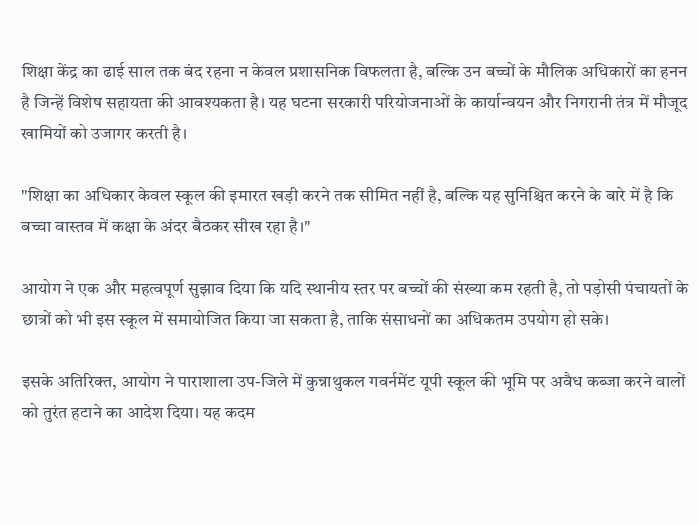शिक्षा केंद्र का ढाई साल तक बंद रहना न केवल प्रशासनिक विफलता है, बल्कि उन बच्चों के मौलिक अधिकारों का हनन है जिन्हें विशेष सहायता की आवश्यकता है। यह घटना सरकारी परियोजनाओं के कार्यान्वयन और निगरानी तंत्र में मौजूद खामियों को उजागर करती है।

"शिक्षा का अधिकार केवल स्कूल की इमारत खड़ी करने तक सीमित नहीं है, बल्कि यह सुनिश्चित करने के बारे में है कि बच्चा वास्तव में कक्षा के अंदर बैठकर सीख रहा है।"

आयोग ने एक और महत्वपूर्ण सुझाव दिया कि यदि स्थानीय स्तर पर बच्चों की संख्या कम रहती है, तो पड़ोसी पंचायतों के छात्रों को भी इस स्कूल में समायोजित किया जा सकता है, ताकि संसाधनों का अधिकतम उपयोग हो सके।

इसके अतिरिक्त, आयोग ने पाराशाला उप-जिले में कुन्नाथुकल गवर्नमेंट यूपी स्कूल की भूमि पर अवैध कब्जा करने वालों को तुरंत हटाने का आदेश दिया। यह कदम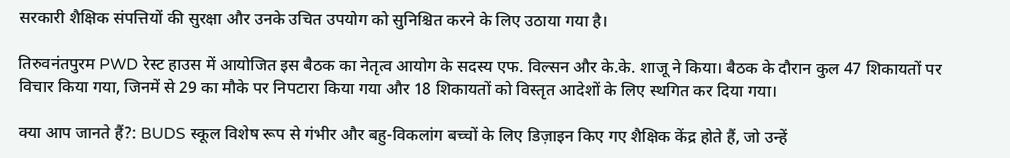सरकारी शैक्षिक संपत्तियों की सुरक्षा और उनके उचित उपयोग को सुनिश्चित करने के लिए उठाया गया है।

तिरुवनंतपुरम PWD रेस्ट हाउस में आयोजित इस बैठक का नेतृत्व आयोग के सदस्य एफ. विल्सन और के.के. शाजू ने किया। बैठक के दौरान कुल 47 शिकायतों पर विचार किया गया, जिनमें से 29 का मौके पर निपटारा किया गया और 18 शिकायतों को विस्तृत आदेशों के लिए स्थगित कर दिया गया।

क्या आप जानते हैं?: BUDS स्कूल विशेष रूप से गंभीर और बहु-विकलांग बच्चों के लिए डिज़ाइन किए गए शैक्षिक केंद्र होते हैं, जो उन्हें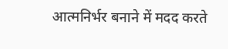आत्मनिर्भर बनाने में मदद करते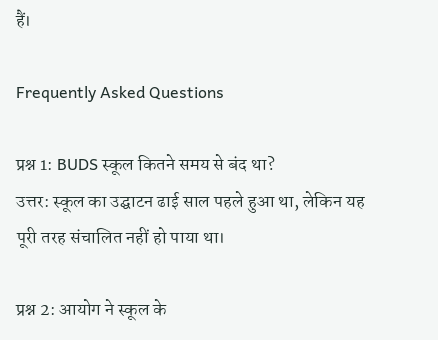हैं।

Frequently Asked Questions

प्रश्न 1: BUDS स्कूल कितने समय से बंद था?
उत्तर: स्कूल का उद्घाटन ढाई साल पहले हुआ था, लेकिन यह पूरी तरह संचालित नहीं हो पाया था।

प्रश्न 2: आयोग ने स्कूल के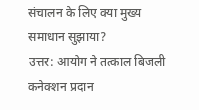संचालन के लिए क्या मुख्य समाधान सुझाया?
उत्तर: आयोग ने तत्काल बिजली कनेक्शन प्रदान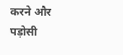करने और पड़ोसी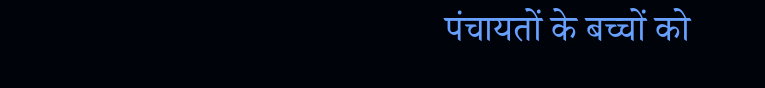पंचायतों के बच्चों को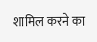शामिल करने का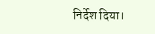निर्देश दिया।